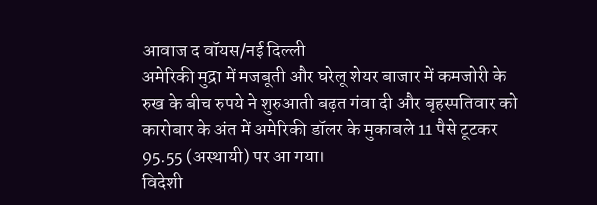आवाज द वॉयस/नई दिल्ली
अमेरिकी मुद्रा में मजबूती और घरेलू शेयर बाजार में कमजोरी के रुख के बीच रुपये ने शुरुआती बढ़त गंवा दी और बृहस्पतिवार को कारोबार के अंत में अमेरिकी डॉलर के मुकाबले 11 पैसे टूटकर 95.55 (अस्थायी) पर आ गया।
विदेशी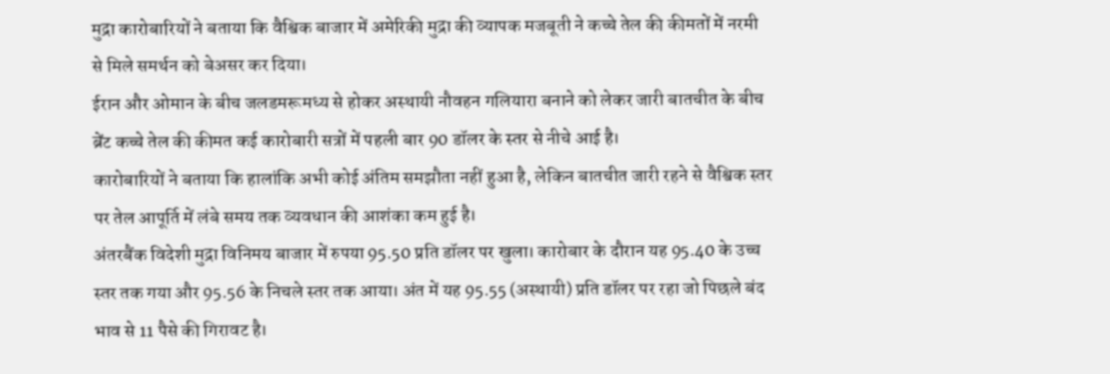मुद्रा कारोबारियों ने बताया कि वैश्विक बाजार में अमेरिकी मुद्रा की व्यापक मजबूती ने कच्चे तेल की कीमतों में नरमी से मिले समर्थन को बेअसर कर दिया।
ईरान और ओमान के बीच जलडमरूमध्य से होकर अस्थायी नौवहन गलियारा बनाने को लेकर जारी बातचीत के बीच ब्रेंट कच्चे तेल की कीमत कई कारोबारी सत्रों में पहली बार 90 डॉलर के स्तर से नीचे आई है।
कारोबारियों ने बताया कि हालांकि अभी कोई अंतिम समझौता नहीं हुआ है, लेकिन बातचीत जारी रहने से वैश्विक स्तर पर तेल आपूर्ति में लंबे समय तक व्यवधान की आशंका कम हुई है।
अंतरबैंक विदेशी मुद्रा विनिमय बाजार में रुपया 95.50 प्रति डॉलर पर खुला। कारोबार के दौरान यह 95.40 के उच्च स्तर तक गया और 95.56 के निचले स्तर तक आया। अंत में यह 95.55 (अस्थायी) प्रति डॉलर पर रहा जो पिछले बंद भाव से 11 पैसे की गिरावट है।